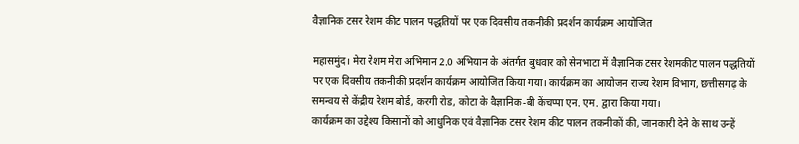वैज्ञानिक टसर रेशम कीट पालन पद्धतियों पर एक दिवसीय तकनीकी प्रदर्शन कार्यक्रम आयोजित

महासमुंद। मेरा रेशम मेरा अभिमान 2.0 अभियान के अंतर्गत बुधवार को सेनभाटा में वैज्ञानिक टसर रेशमकीट पालन पद्धतियों पर एक दिवसीय तकनीकी प्रदर्शन कार्यक्रम आयोजित किया गया। कार्यक्रम का आयोजन राज्य रेशम विभाग, छत्तीसगढ़ के समन्वय से केंद्रीय रेशम बोर्ड, करगी रोड, कोटा के वैज्ञानिक-बी केंचप्पा एन. एम. द्वारा किया गया।
कार्यक्रम का उद्देश्य किसानों को आधुनिक एवं वैज्ञानिक टसर रेशम कीट पालन तकनीकों की, जानकारी देने के साथ उन्हें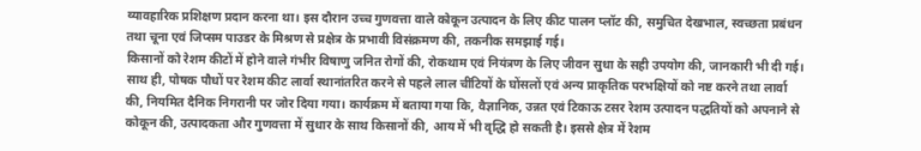व्यावहारिक प्रशिक्षण प्रदान करना था। इस दौरान उच्च गुणवत्ता वाले कोकून उत्पादन के लिए कीट पालन प्लॉट की, समुचित देखभाल, स्वच्छता प्रबंधन तथा चूना एवं जिप्सम पाउडर के मिश्रण से प्रक्षेत्र के प्रभावी विसंक्रमण की, तकनीक समझाई गई।
किसानों को रेशम कीटों में होने वाले गंभीर विषाणु जनित रोगों की, रोकथाम एवं नियंत्रण के लिए जीवन सुधा के सही उपयोग की, जानकारी भी दी गई। साथ ही, पोषक पौधों पर रेशम कीट लार्वा स्थानांतरित करने से पहले लाल चींटियों के घोंसलों एवं अन्य प्राकृतिक परभक्षियों को नष्ट करने तथा लार्वा की, नियमित दैनिक निगरानी पर जोर दिया गया। कार्यक्रम में बताया गया कि, वैज्ञानिक, उन्नत एवं टिकाऊ टसर रेशम उत्पादन पद्धतियों को अपनाने से कोकून की, उत्पादकता और गुणवत्ता में सुधार के साथ किसानों की, आय में भी वृद्धि हो सकती है। इससे क्षेत्र में रेशम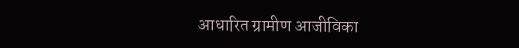आधारित ग्रामीण आजीविका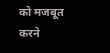को मजबूत करने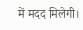में मदद मिलेगी।